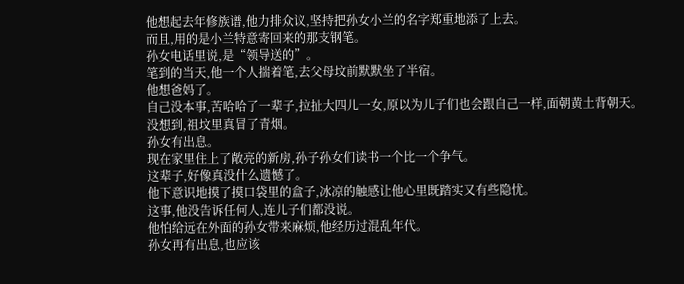他想起去年修族谱,他力排众议,坚持把孙女小兰的名字郑重地添了上去。
而且,用的是小兰特意寄回来的那支钢笔。
孙女电话里说,是“领导送的”。
笔到的当天,他一个人揣着笔,去父母坟前默默坐了半宿。
他想爸妈了。
自己没本事,苦哈哈了一辈子,拉扯大四儿一女,原以为儿子们也会跟自己一样,面朝黄土背朝天。
没想到,祖坟里真冒了青烟。
孙女有出息。
现在家里住上了敞亮的新房,孙子孙女们读书一个比一个争气。
这辈子,好像真没什么遗憾了。
他下意识地摸了摸口袋里的盒子,冰凉的触感让他心里既踏实又有些隐忧。
这事,他没告诉任何人,连儿子们都没说。
他怕给远在外面的孙女带来麻烦,他经历过混乱年代。
孙女再有出息,也应该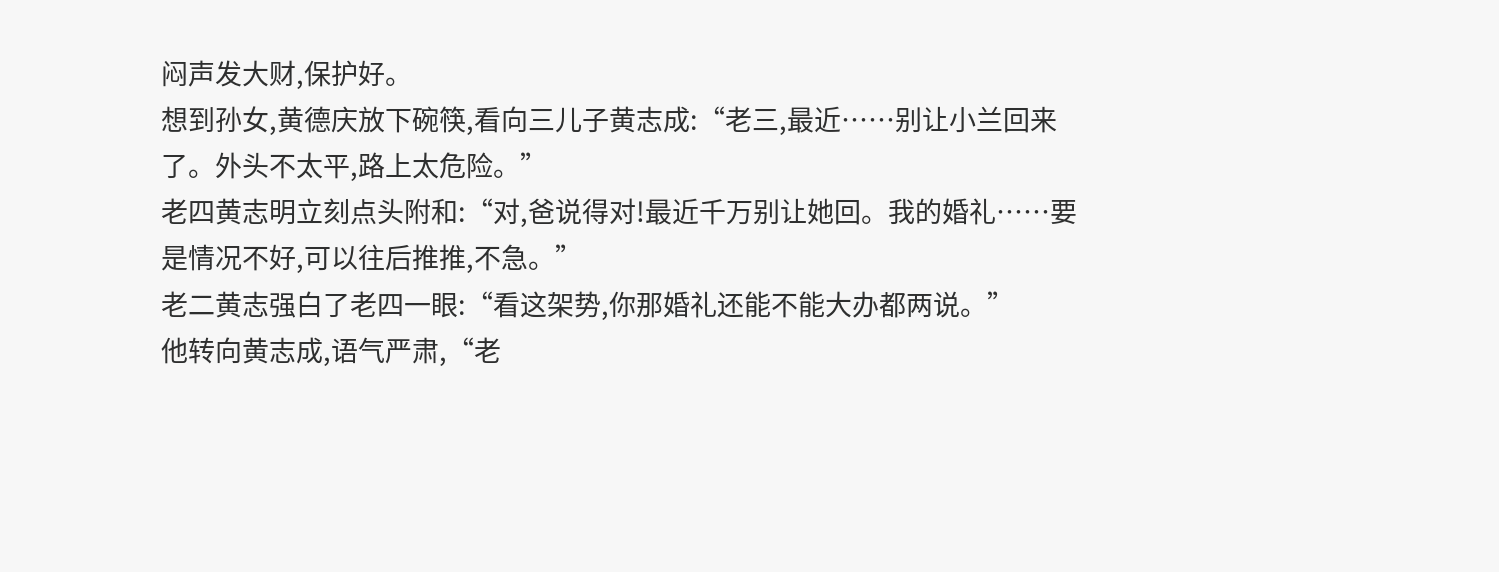闷声发大财,保护好。
想到孙女,黄德庆放下碗筷,看向三儿子黄志成:“老三,最近……别让小兰回来了。外头不太平,路上太危险。”
老四黄志明立刻点头附和:“对,爸说得对!最近千万别让她回。我的婚礼……要是情况不好,可以往后推推,不急。”
老二黄志强白了老四一眼:“看这架势,你那婚礼还能不能大办都两说。”
他转向黄志成,语气严肃,“老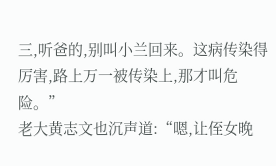三,听爸的,别叫小兰回来。这病传染得厉害,路上万一被传染上,那才叫危险。”
老大黄志文也沉声道:“嗯,让侄女晚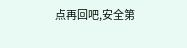点再回吧,安全第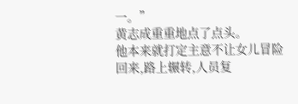一。”
黄志成重重地点了点头。
他本来就打定主意不让女儿冒险回来,路上辗转,人员复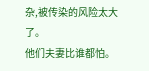杂,被传染的风险太大了。
他们夫妻比谁都怕。